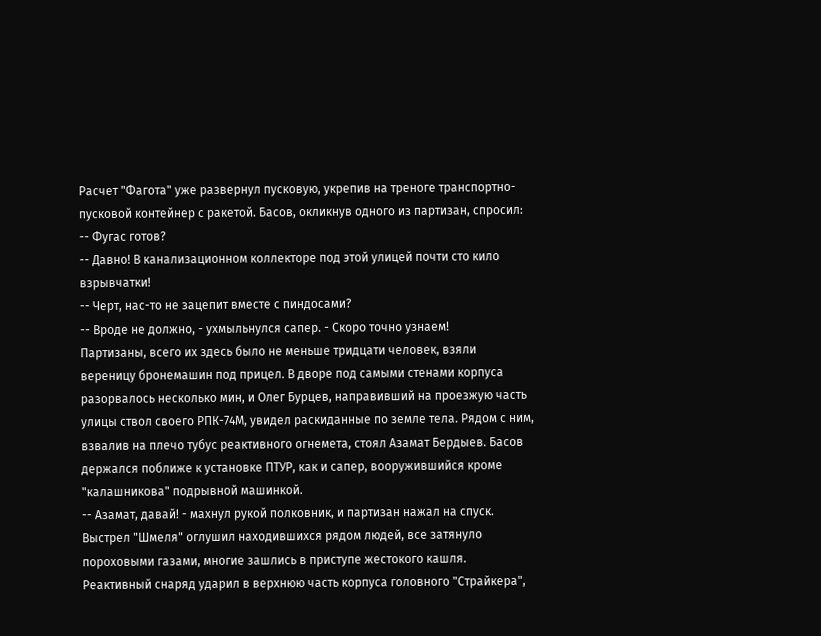Расчет "Фагота" уже развернул пусковую, укрепив на треноге транспортно-пусковой контейнер с ракетой. Басов, окликнув одного из партизан, спросил:
-- Фугас готов?
-- Давно! В канализационном коллекторе под этой улицей почти сто кило взрывчатки!
-- Черт, нас-то не зацепит вместе с пиндосами?
-- Вроде не должно, - ухмыльнулся сапер. - Скоро точно узнаем!
Партизаны, всего их здесь было не меньше тридцати человек, взяли вереницу бронемашин под прицел. В дворе под самыми стенами корпуса разорвалось несколько мин, и Олег Бурцев, направивший на проезжую часть улицы ствол своего РПК-74М, увидел раскиданные по земле тела. Рядом с ним, взвалив на плечо тубус реактивного огнемета, стоял Азамат Бердыев. Басов держался поближе к установке ПТУР, как и сапер, вооружившийся кроме "калашникова" подрывной машинкой.
-- Азамат, давай! - махнул рукой полковник, и партизан нажал на спуск.
Выстрел "Шмеля" оглушил находившихся рядом людей, все затянуло пороховыми газами, многие зашлись в приступе жестокого кашля. Реактивный снаряд ударил в верхнюю часть корпуса головного "Страйкера",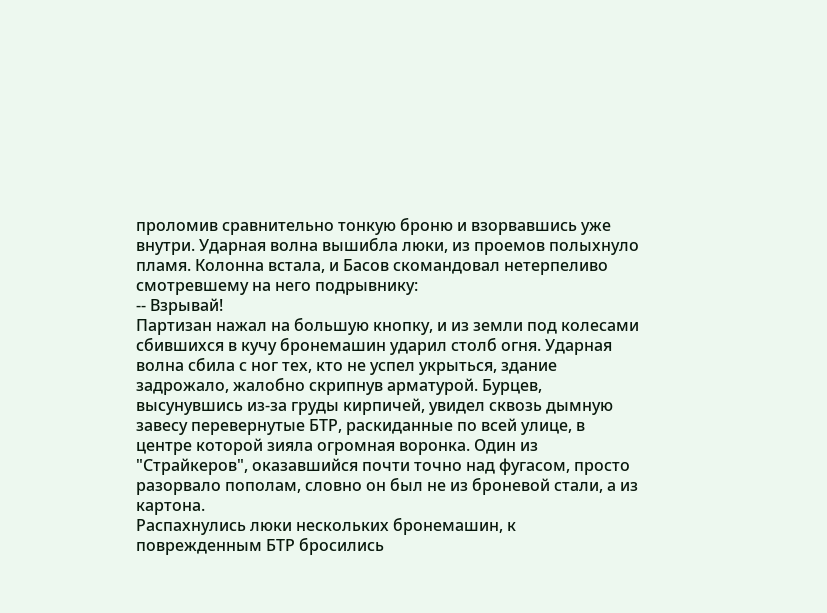проломив сравнительно тонкую броню и взорвавшись уже внутри. Ударная волна вышибла люки, из проемов полыхнуло пламя. Колонна встала, и Басов скомандовал нетерпеливо смотревшему на него подрывнику:
-- Взрывай!
Партизан нажал на большую кнопку, и из земли под колесами сбившихся в кучу бронемашин ударил столб огня. Ударная волна сбила с ног тех, кто не успел укрыться, здание задрожало, жалобно скрипнув арматурой. Бурцев, высунувшись из-за груды кирпичей, увидел сквозь дымную завесу перевернутые БТР, раскиданные по всей улице, в центре которой зияла огромная воронка. Один из "Страйкеров", оказавшийся почти точно над фугасом, просто разорвало пополам, словно он был не из броневой стали, а из картона.
Распахнулись люки нескольких бронемашин, к поврежденным БТР бросились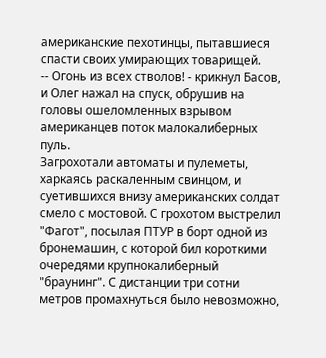американские пехотинцы, пытавшиеся спасти своих умирающих товарищей.
-- Огонь из всех стволов! - крикнул Басов, и Олег нажал на спуск, обрушив на головы ошеломленных взрывом американцев поток малокалиберных пуль.
Загрохотали автоматы и пулеметы, харкаясь раскаленным свинцом, и суетившихся внизу американских солдат смело с мостовой. С грохотом выстрелил "Фагот", посылая ПТУР в борт одной из бронемашин, с которой бил короткими очередями крупнокалиберный "браунинг". С дистанции три сотни метров промахнуться было невозможно,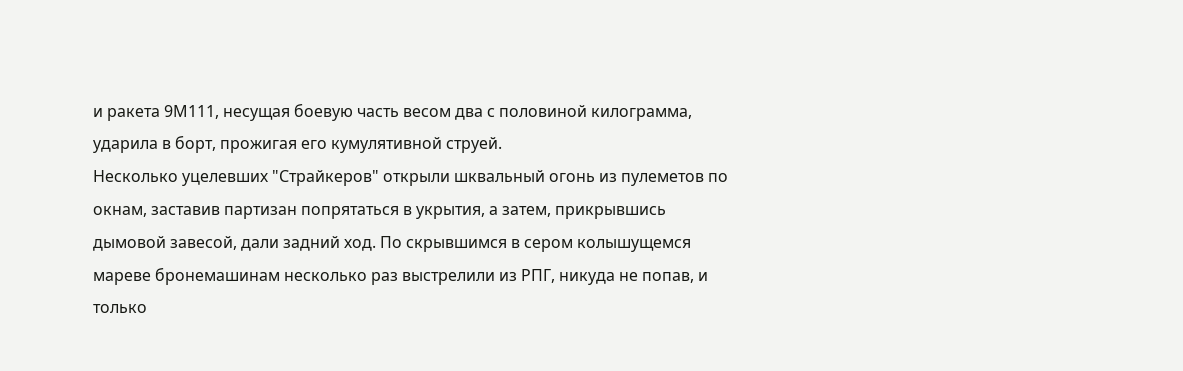и ракета 9М111, несущая боевую часть весом два с половиной килограмма, ударила в борт, прожигая его кумулятивной струей.
Несколько уцелевших "Страйкеров" открыли шквальный огонь из пулеметов по окнам, заставив партизан попрятаться в укрытия, а затем, прикрывшись дымовой завесой, дали задний ход. По скрывшимся в сером колышущемся мареве бронемашинам несколько раз выстрелили из РПГ, никуда не попав, и только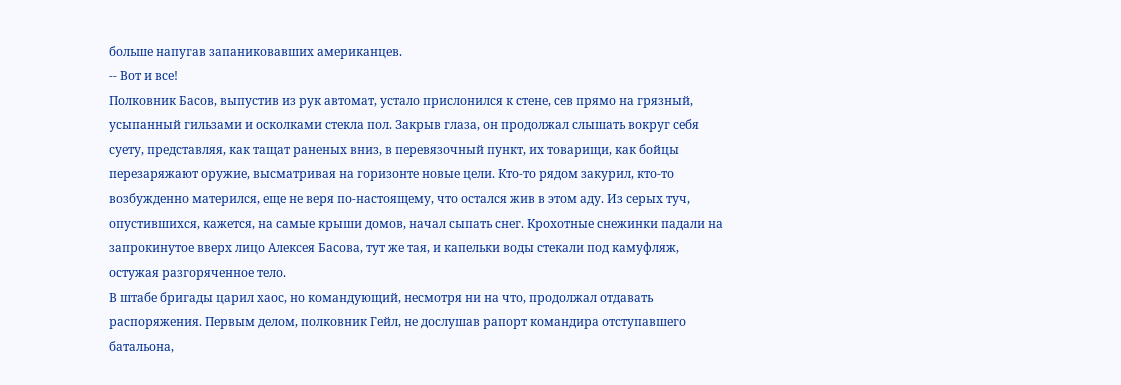больше напугав запаниковавших американцев.
-- Вот и все!
Полковник Басов, выпустив из рук автомат, устало прислонился к стене, сев прямо на грязный, усыпанный гильзами и осколками стекла пол. Закрыв глаза, он продолжал слышать вокруг себя суету, представляя, как тащат раненых вниз, в перевязочный пункт, их товарищи, как бойцы перезаряжают оружие, высматривая на горизонте новые цели. Кто-то рядом закурил, кто-то возбужденно матерился, еще не веря по-настоящему, что остался жив в этом аду. Из серых туч, опустившихся, кажется, на самые крыши домов, начал сыпать снег. Крохотные снежинки падали на запрокинутое вверх лицо Алексея Басова, тут же тая, и капельки воды стекали под камуфляж, остужая разгоряченное тело.
В штабе бригады царил хаос, но командующий, несмотря ни на что, продолжал отдавать распоряжения. Первым делом, полковник Гейл, не дослушав рапорт командира отступавшего батальона,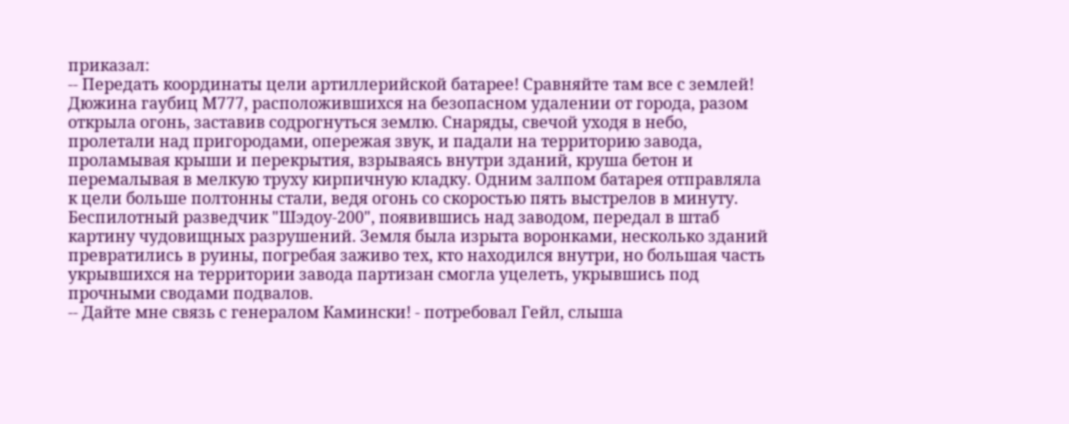приказал:
-- Передать координаты цели артиллерийской батарее! Сравняйте там все с землей!
Дюжина гаубиц М777, расположившихся на безопасном удалении от города, разом открыла огонь, заставив содрогнуться землю. Снаряды, свечой уходя в небо, пролетали над пригородами, опережая звук, и падали на территорию завода, проламывая крыши и перекрытия, взрываясь внутри зданий, круша бетон и перемалывая в мелкую труху кирпичную кладку. Одним залпом батарея отправляла к цели больше полтонны стали, ведя огонь со скоростью пять выстрелов в минуту. Беспилотный разведчик "Шэдоу-200", появившись над заводом, передал в штаб картину чудовищных разрушений. Земля была изрыта воронками, несколько зданий превратились в руины, погребая заживо тех, кто находился внутри, но большая часть укрывшихся на территории завода партизан смогла уцелеть, укрывшись под прочными сводами подвалов.
-- Дайте мне связь с генералом Камински! - потребовал Гейл, слыша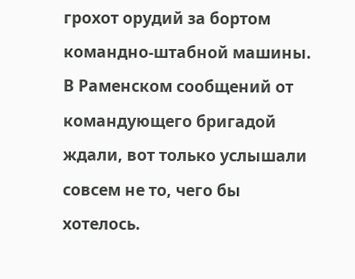грохот орудий за бортом командно-штабной машины.
В Раменском сообщений от командующего бригадой ждали, вот только услышали совсем не то, чего бы хотелось.